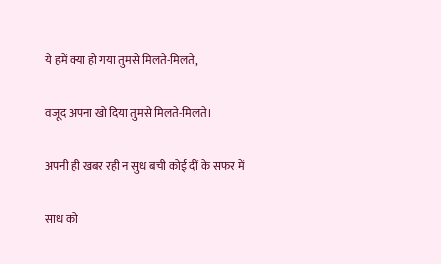ये हमें क्या हो गया तुमसे मिलते-मिलते,

वजूद अपना खो दिया तुमसे मिलते-मिलते।

अपनी ही खबर रही न सुध बची कोई दीं के सफर में

साध को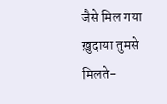जैसे मिल गया ख़ुदाया तुमसे मिलते-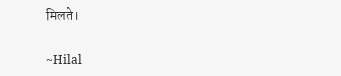मिलते।

~Hilal